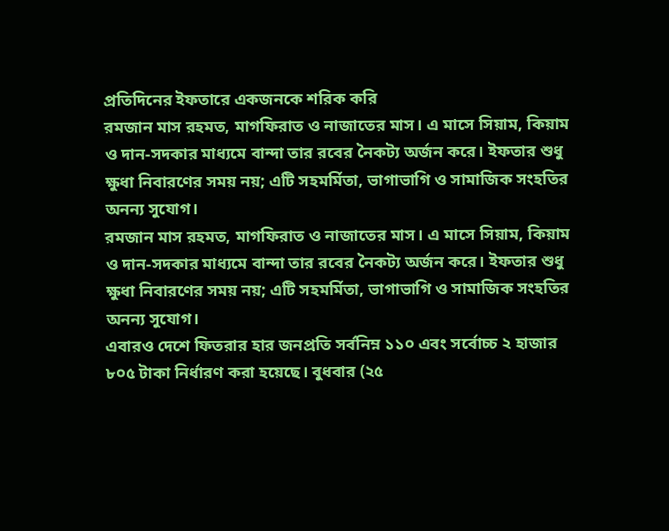প্রতিদিনের ইফতারে একজনকে শরিক করি
রমজান মাস রহমত, মাগফিরাত ও নাজাতের মাস। এ মাসে সিয়াম, কিয়াম ও দান-সদকার মাধ্যমে বান্দা তার রবের নৈকট্য অর্জন করে। ইফতার শুধু ক্ষুধা নিবারণের সময় নয়; এটি সহমর্মিতা, ভাগাভাগি ও সামাজিক সংহতির অনন্য সুযোগ।
রমজান মাস রহমত, মাগফিরাত ও নাজাতের মাস। এ মাসে সিয়াম, কিয়াম ও দান-সদকার মাধ্যমে বান্দা তার রবের নৈকট্য অর্জন করে। ইফতার শুধু ক্ষুধা নিবারণের সময় নয়; এটি সহমর্মিতা, ভাগাভাগি ও সামাজিক সংহতির অনন্য সুযোগ।
এবারও দেশে ফিতরার হার জনপ্রতি সর্বনিম্ন ১১০ এবং সর্বোচ্চ ২ হাজার ৮০৫ টাকা নির্ধারণ করা হয়েছে। বুধবার (২৫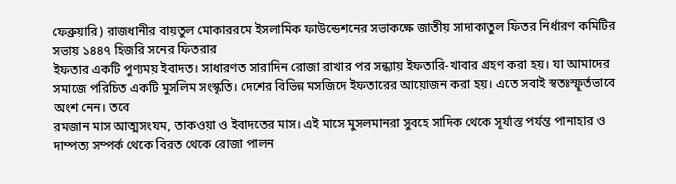ফেব্রুয়ারি) রাজধানীর বায়তুল মোকাররমে ইসলামিক ফাউন্ডেশনের সভাকক্ষে জাতীয় সাদাকাতুল ফিতর নির্ধারণ কমিটির সভায় ১৪৪৭ হিজরি সনের ফিতরার
ইফতার একটি পুণ্যময় ইবাদত। সাধারণত সারাদিন রোজা রাখার পর সন্ধ্যায় ইফতারি-খাবার গ্রহণ করা হয়। যা আমাদের সমাজে পরিচিত একটি মুসলিম সংস্কৃতি। দেশের বিভিন্ন মসজিদে ইফতারের আয়োজন করা হয়। এতে সবাই স্বতঃস্ফূর্তভাবে অংশ নেন। তবে
রমজান মাস আত্মসংযম, তাকওয়া ও ইবাদতের মাস। এই মাসে মুসলমানরা সুবহে সাদিক থেকে সূর্যাস্ত পর্যন্ত পানাহার ও দাম্পত্য সম্পর্ক থেকে বিরত থেকে রোজা পালন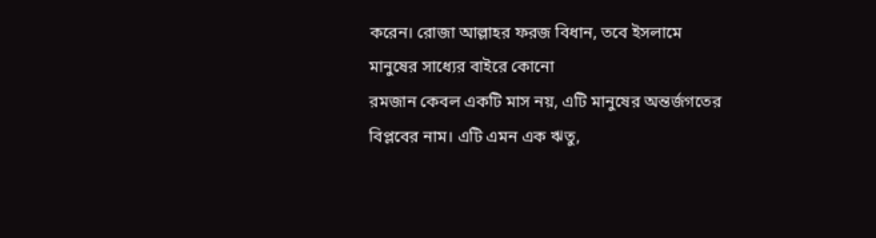করেন। রোজা আল্লাহর ফরজ বিধান, তবে ইসলামে মানুষের সাধ্যের বাইরে কোনো
রমজান কেবল একটি মাস নয়, এটি মানুষের অন্তর্জগতের বিপ্লবের নাম। এটি এমন এক ঋতু,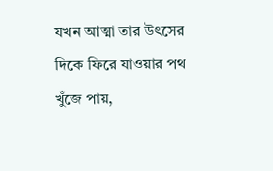যখন আত্মা তার উৎসের দিকে ফিরে যাওয়ার পথ খুঁজে পায়,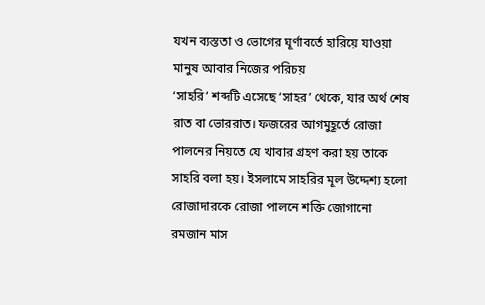যখন ব্যস্ততা ও ভোগের ঘূর্ণাবর্তে হারিয়ে যাওয়া মানুষ আবার নিজের পরিচয়
‘সাহরি’ শব্দটি এসেছে ‘সাহর’ থেকে, যার অর্থ শেষ রাত বা ভোররাত। ফজরের আগমুহূর্তে রোজা পালনের নিয়তে যে খাবার গ্রহণ করা হয় তাকে সাহরি বলা হয়। ইসলামে সাহরির মূল উদ্দেশ্য হলো রোজাদারকে রোজা পালনে শক্তি জোগানো
রমজান মাস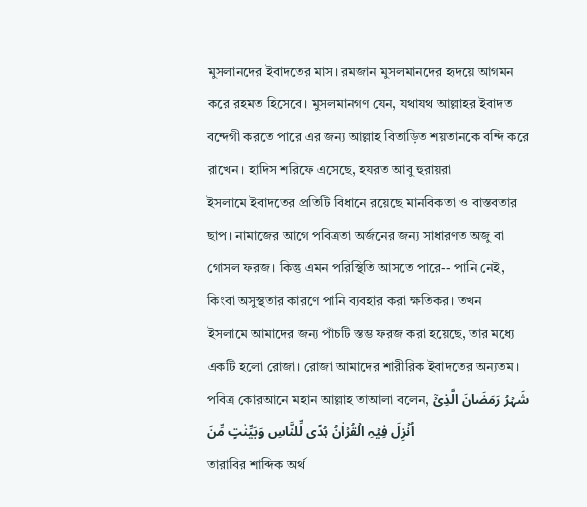মুসলানদের ইবাদতের মাস। রমজান মুসলমানদের হৃদয়ে আগমন করে রহমত হিসেবে। মুসলমানগণ যেন, যথাযথ আল্লাহর ইবাদত বন্দেগী করতে পারে এর জন্য আল্লাহ বিতাড়িত শয়তানকে বন্দি করে রাখেন। হাদিস শরিফে এসেছে, হযরত আবু হুরায়রা
ইসলামে ইবাদতের প্রতিটি বিধানে রয়েছে মানবিকতা ও বাস্তবতার ছাপ। নামাজের আগে পবিত্রতা অর্জনের জন্য সাধারণত অজু বা গোসল ফরজ। কিন্তু এমন পরিস্থিতি আসতে পারে-- পানি নেই, কিংবা অসুস্থতার কারণে পানি ব্যবহার করা ক্ষতিকর। তখন
ইসলামে আমাদের জন্য পাঁচটি স্তম্ভ ফরজ করা হয়েছে, তার মধ্যে একটি হলো রোজা। রোজা আমাদের শারীরিক ইবাদতের অন্যতম। পবিত্র কোরআনে মহান আল্লাহ তাআলা বলেন, شَہۡرُ رَمَضَانَ الَّذِیۡۤ اُنۡزِلَ فِیۡہِ الۡقُرۡاٰنُ ہُدًی لِّلنَّاسِ وَبَیِّنٰتٍ مِّنَ
তারাবির শাব্দিক অর্থ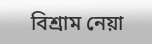বিশ্রাম নেয়া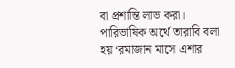বা প্রশান্তি লাভ করা। পারিভাষিক অর্থে তারাবি বলা হয় ‘রমাজান মাসে এশার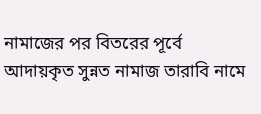নামাজের পর বিতরের পূর্বে আদায়কৃত সুন্নত নামাজ তারাবি নামে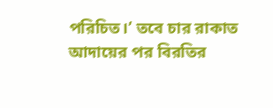পরিচিত।’ তবে চার রাকাত আদায়ের পর বিরতির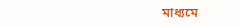মাধ্যমে